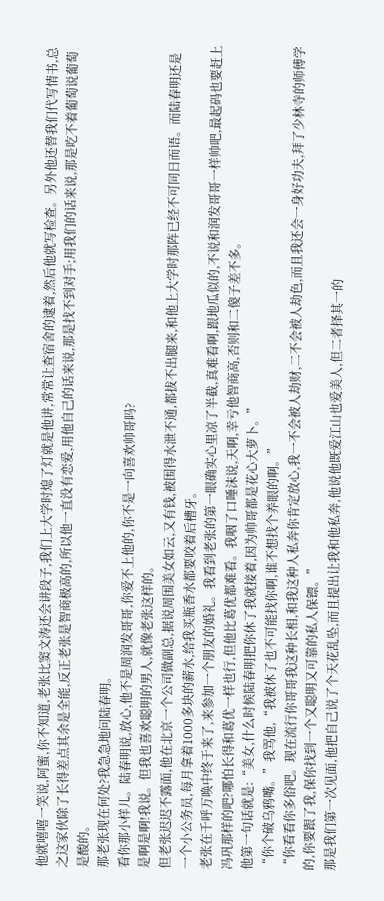他就嘻嘻一笑说,阿蜜,你不知道,老张比窦文涛还会讲段子,我们上大学时熄了灯就是他讲,常常让查宿舍的逮着,然后他就写检查。另外他还替我们代写情书,总之这家伙除了长得差点其余是全能,反正老张是智商极高的,所以他一直没有恋爱,用他自己的话来说,那是找不到对手;用我们的话来说,那是吃不着葡萄说葡萄是酸的。
那老张现在何处?我急急地问陆春明。
看你那小样儿。陆春明说,放心,他不是周润发哥哥,你爱不上他的,你不是一向喜欢帅哥吗?
是啊是啊!我说。但我也喜欢聪明的男人,就像老张这样的。
但老张迟迟不露面,他在北京一个公司做副总,据说周围美女如云,又有钱,被围得水泄不通,都拔不出腿来,和他上大学时那阵已经不可同日而语。而陆春明还是一个小公务员,每月拿着1000多块的薪水,给我买瓶香水都要咬着后槽牙。
老张在千呼万唤中终于来了,来参加一个朋友的婚礼。我看到老张的第一眼确实心里凉了半截,真难看啊,跟地瓜似的,不说和润发哥哥一样帅吧,最起码也要赶上冯巩那样的吧?哪怕长得和葛优一样也行,但他比葛优都难看。我咽了口唾沫说,天啊,幸亏他智商高,否则和二傻子差不多。
他第一句话就是:“美女,什么时候陆春明把你休了我就接着,因为帅哥都是花心大萝卜。”
“你个破乌鸦嘴。”我骂他,“我被休了也不可能找你啊,谁不想找个养眼的啊。”
“你看看你多俗吧。现在流行你哥哥我这种长相,和我这种人私奔你肯定放心,我一不会被人劫财,二不会被人劫色,而且我还会一身好功夫,拜了少林寺的师傅学的,你要跟了我,保你找到一个又聪明又可靠的私人保镖。”
那是我们第一次见面,他把自己说了个天花乱坠,而且提出让我和他私奔,他说他既爱江山也爱美人,但二者择其一的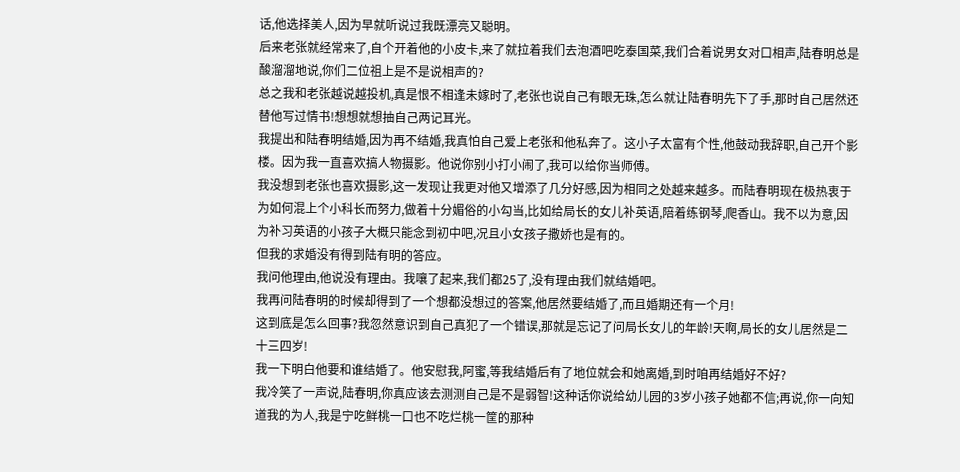话,他选择美人,因为早就听说过我既漂亮又聪明。
后来老张就经常来了,自个开着他的小皮卡,来了就拉着我们去泡酒吧吃泰国菜,我们合着说男女对口相声,陆春明总是酸溜溜地说,你们二位祖上是不是说相声的?
总之我和老张越说越投机,真是恨不相逢未嫁时了,老张也说自己有眼无珠,怎么就让陆春明先下了手,那时自己居然还替他写过情书!想想就想抽自己两记耳光。
我提出和陆春明结婚,因为再不结婚,我真怕自己爱上老张和他私奔了。这小子太富有个性,他鼓动我辞职,自己开个影楼。因为我一直喜欢搞人物摄影。他说你别小打小闹了,我可以给你当师傅。
我没想到老张也喜欢摄影,这一发现让我更对他又增添了几分好感,因为相同之处越来越多。而陆春明现在极热衷于为如何混上个小科长而努力,做着十分媚俗的小勾当,比如给局长的女儿补英语,陪着练钢琴,爬香山。我不以为意,因为补习英语的小孩子大概只能念到初中吧,况且小女孩子撒娇也是有的。
但我的求婚没有得到陆有明的答应。
我问他理由,他说没有理由。我嚷了起来,我们都25了,没有理由我们就结婚吧。
我再问陆春明的时候却得到了一个想都没想过的答案,他居然要结婚了,而且婚期还有一个月!
这到底是怎么回事?我忽然意识到自己真犯了一个错误,那就是忘记了问局长女儿的年龄!天啊,局长的女儿居然是二十三四岁!
我一下明白他要和谁结婚了。他安慰我,阿蜜,等我结婚后有了地位就会和她离婚,到时咱再结婚好不好?
我冷笑了一声说,陆春明,你真应该去测测自己是不是弱智!这种话你说给幼儿园的3岁小孩子她都不信;再说,你一向知道我的为人,我是宁吃鲜桃一口也不吃烂桃一筐的那种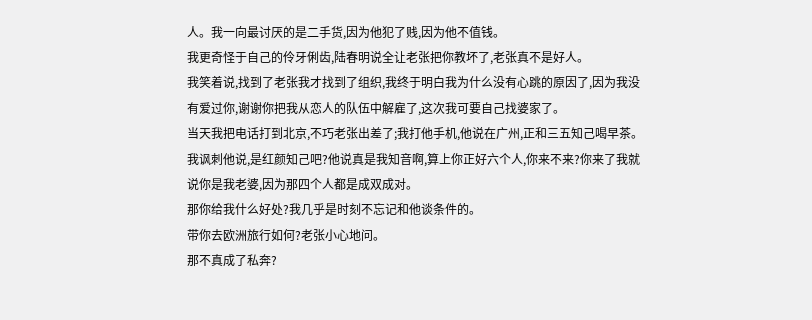人。我一向最讨厌的是二手货,因为他犯了贱,因为他不值钱。
我更奇怪于自己的伶牙俐齿,陆春明说全让老张把你教坏了,老张真不是好人。
我笑着说,找到了老张我才找到了组织,我终于明白我为什么没有心跳的原因了,因为我没有爱过你,谢谢你把我从恋人的队伍中解雇了,这次我可要自己找婆家了。
当天我把电话打到北京,不巧老张出差了;我打他手机,他说在广州,正和三五知己喝早茶。我讽刺他说,是红颜知己吧?他说真是我知音啊,算上你正好六个人,你来不来?你来了我就说你是我老婆,因为那四个人都是成双成对。
那你给我什么好处?我几乎是时刻不忘记和他谈条件的。
带你去欧洲旅行如何?老张小心地问。
那不真成了私奔?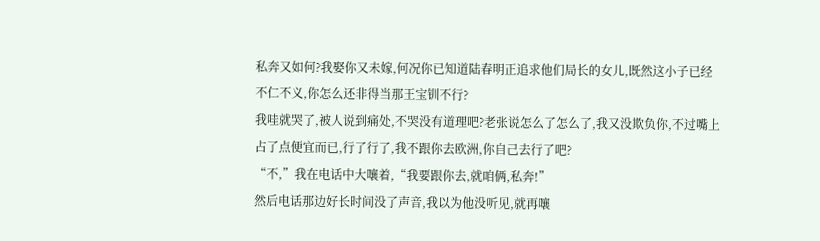私奔又如何?我娶你又未嫁,何况你已知道陆春明正追求他们局长的女儿,既然这小子已经不仁不义,你怎么还非得当那王宝钏不行?
我哇就哭了,被人说到痛处,不哭没有道理吧?老张说怎么了怎么了,我又没欺负你,不过嘴上占了点便宜而已,行了行了,我不跟你去欧洲,你自己去行了吧?
“不,”我在电话中大嚷着,“我要跟你去,就咱俩,私奔!”
然后电话那边好长时间没了声音,我以为他没听见,就再嚷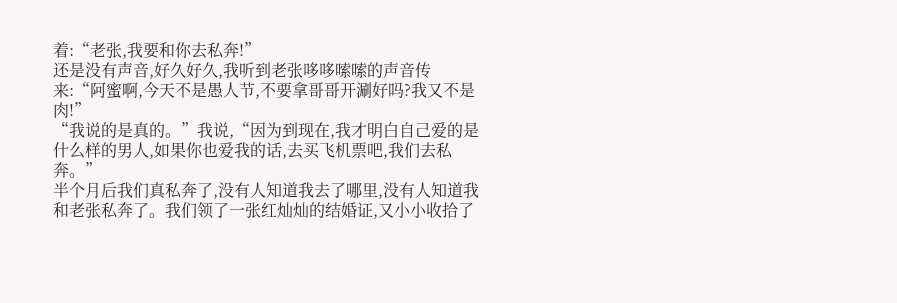着:“老张,我要和你去私奔!”
还是没有声音,好久好久,我听到老张哆哆嗦嗦的声音传来:“阿蜜啊,今天不是愚人节,不要拿哥哥开涮好吗?我又不是肉!”
“我说的是真的。”我说,“因为到现在,我才明白自己爱的是什么样的男人,如果你也爱我的话,去买飞机票吧,我们去私奔。”
半个月后我们真私奔了,没有人知道我去了哪里,没有人知道我和老张私奔了。我们领了一张红灿灿的结婚证,又小小收拾了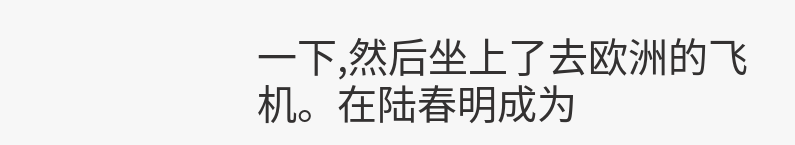一下,然后坐上了去欧洲的飞机。在陆春明成为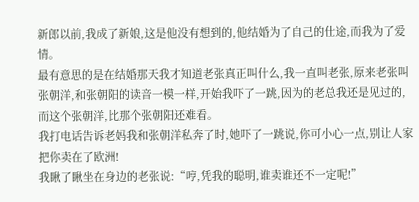新郎以前,我成了新娘,这是他没有想到的,他结婚为了自己的仕途,而我为了爱情。
最有意思的是在结婚那天我才知道老张真正叫什么,我一直叫老张,原来老张叫张朝洋,和张朝阳的读音一模一样,开始我吓了一跳,因为的老总我还是见过的,而这个张朝洋,比那个张朝阳还难看。
我打电话告诉老妈我和张朝洋私奔了时,她吓了一跳说,你可小心一点,别让人家把你卖在了欧洲!
我瞅了瞅坐在身边的老张说:“哼,凭我的聪明,谁卖谁还不一定呢!”